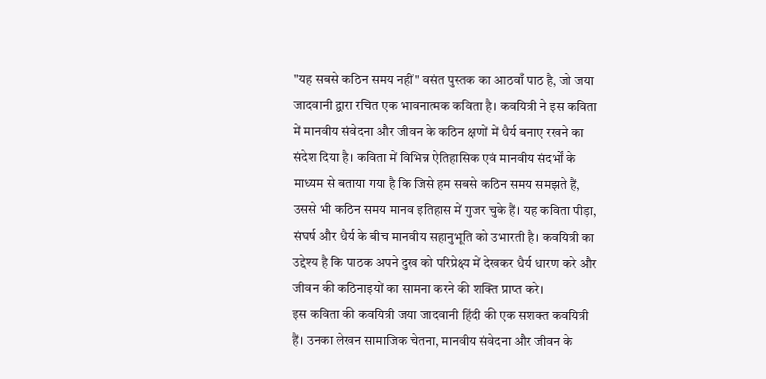"यह सबसे कठिन समय नहीं" वसंत पुस्तक का आठवाँ पाठ है, जो जया जादवानी द्वारा रचित एक भावनात्मक कविता है। कवयित्री ने इस कविता में मानवीय संवेदना और जीवन के कठिन क्षणों में धैर्य बनाए रखने का संदेश दिया है। कविता में विभिन्न ऐतिहासिक एवं मानवीय संदर्भों के माध्यम से बताया गया है कि जिसे हम सबसे कठिन समय समझते हैं, उससे भी कठिन समय मानव इतिहास में गुजर चुके हैं। यह कविता पीड़ा, संघर्ष और धैर्य के बीच मानवीय सहानुभूति को उभारती है। कवयित्री का उद्देश्य है कि पाठक अपने दुख को परिप्रेक्ष्य में देखकर धैर्य धारण करे और जीवन की कठिनाइयों का सामना करने की शक्ति प्राप्त करे।
इस कविता की कवयित्री जया जादवानी हिंदी की एक सशक्त कवयित्री हैं। उनका लेखन सामाजिक चेतना, मानवीय संवेदना और जीवन के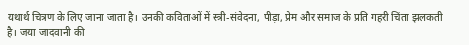यथार्थ चित्रण के लिए जाना जाता है। उनकी कविताओं में स्त्री-संवेदना, पीड़ा, प्रेम और समाज के प्रति गहरी चिंता झलकती है। जया जादवानी की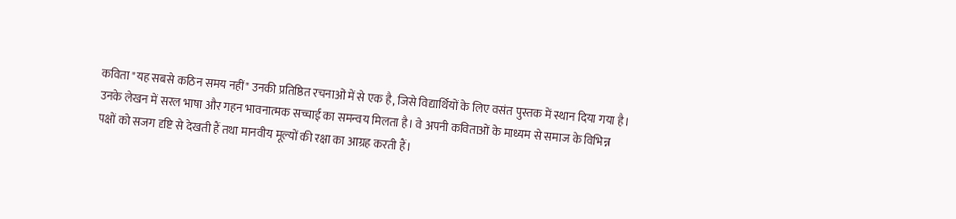कविता "यह सबसे कठिन समय नहीं" उनकी प्रतिष्ठित रचनाओं में से एक है, जिसे विद्यार्थियों के लिए वसंत पुस्तक में स्थान दिया गया है। उनके लेखन में सरल भाषा और गहन भावनात्मक सच्चाई का समन्वय मिलता है। वे अपनी कविताओं के माध्यम से समाज के विभिन्न पक्षों को सजग दृष्टि से देखती हैं तथा मानवीय मूल्यों की रक्षा का आग्रह करती हैं।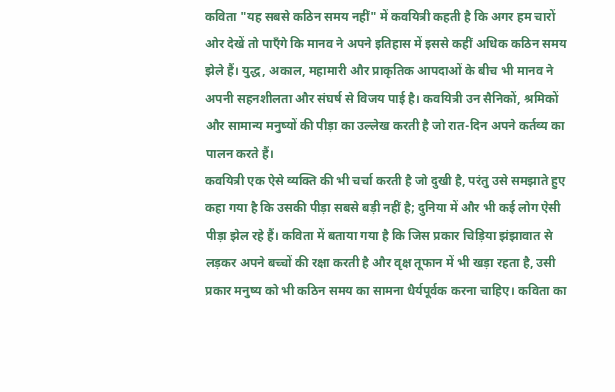कविता "यह सबसे कठिन समय नहीं" में कवयित्री कहती है कि अगर हम चारों ओर देखें तो पाएँगे कि मानव ने अपने इतिहास में इससे कहीं अधिक कठिन समय झेले हैं। युद्ध, अकाल, महामारी और प्राकृतिक आपदाओं के बीच भी मानव ने अपनी सहनशीलता और संघर्ष से विजय पाई है। कवयित्री उन सैनिकों, श्रमिकों और सामान्य मनुष्यों की पीड़ा का उल्लेख करती है जो रात-दिन अपने कर्तव्य का पालन करते हैं।
कवयित्री एक ऐसे व्यक्ति की भी चर्चा करती है जो दुखी है, परंतु उसे समझाते हुए कहा गया है कि उसकी पीड़ा सबसे बड़ी नहीं है; दुनिया में और भी कई लोग ऐसी पीड़ा झेल रहे हैं। कविता में बताया गया है कि जिस प्रकार चिड़िया झंझावात से लड़कर अपने बच्चों की रक्षा करती है और वृक्ष तूफान में भी खड़ा रहता है, उसी प्रकार मनुष्य को भी कठिन समय का सामना धैर्यपूर्वक करना चाहिए। कविता का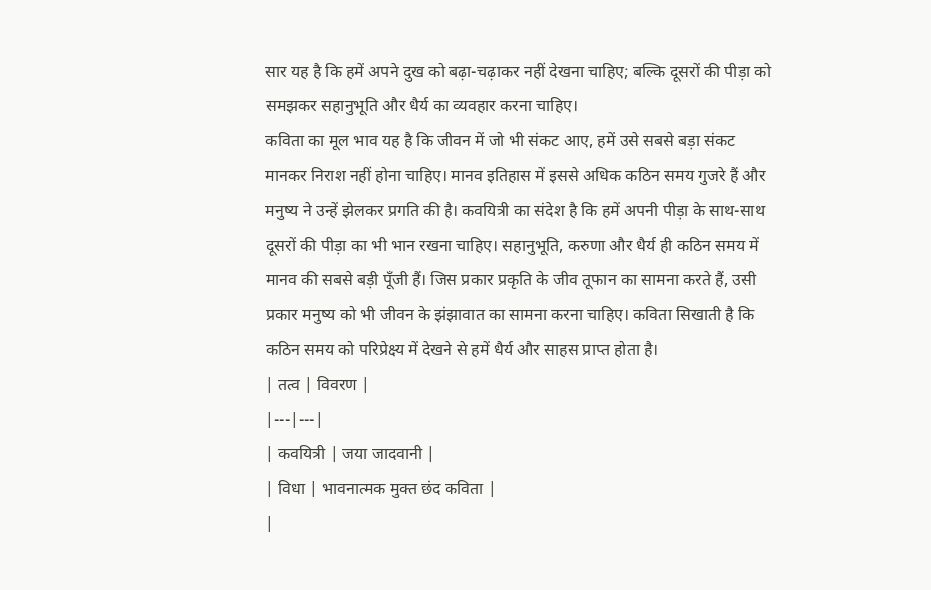सार यह है कि हमें अपने दुख को बढ़ा-चढ़ाकर नहीं देखना चाहिए; बल्कि दूसरों की पीड़ा को समझकर सहानुभूति और धैर्य का व्यवहार करना चाहिए।
कविता का मूल भाव यह है कि जीवन में जो भी संकट आए, हमें उसे सबसे बड़ा संकट मानकर निराश नहीं होना चाहिए। मानव इतिहास में इससे अधिक कठिन समय गुजरे हैं और मनुष्य ने उन्हें झेलकर प्रगति की है। कवयित्री का संदेश है कि हमें अपनी पीड़ा के साथ-साथ दूसरों की पीड़ा का भी भान रखना चाहिए। सहानुभूति, करुणा और धैर्य ही कठिन समय में मानव की सबसे बड़ी पूँजी हैं। जिस प्रकार प्रकृति के जीव तूफान का सामना करते हैं, उसी प्रकार मनुष्य को भी जीवन के झंझावात का सामना करना चाहिए। कविता सिखाती है कि कठिन समय को परिप्रेक्ष्य में देखने से हमें धैर्य और साहस प्राप्त होता है।
| तत्व | विवरण |
|---|---|
| कवयित्री | जया जादवानी |
| विधा | भावनात्मक मुक्त छंद कविता |
|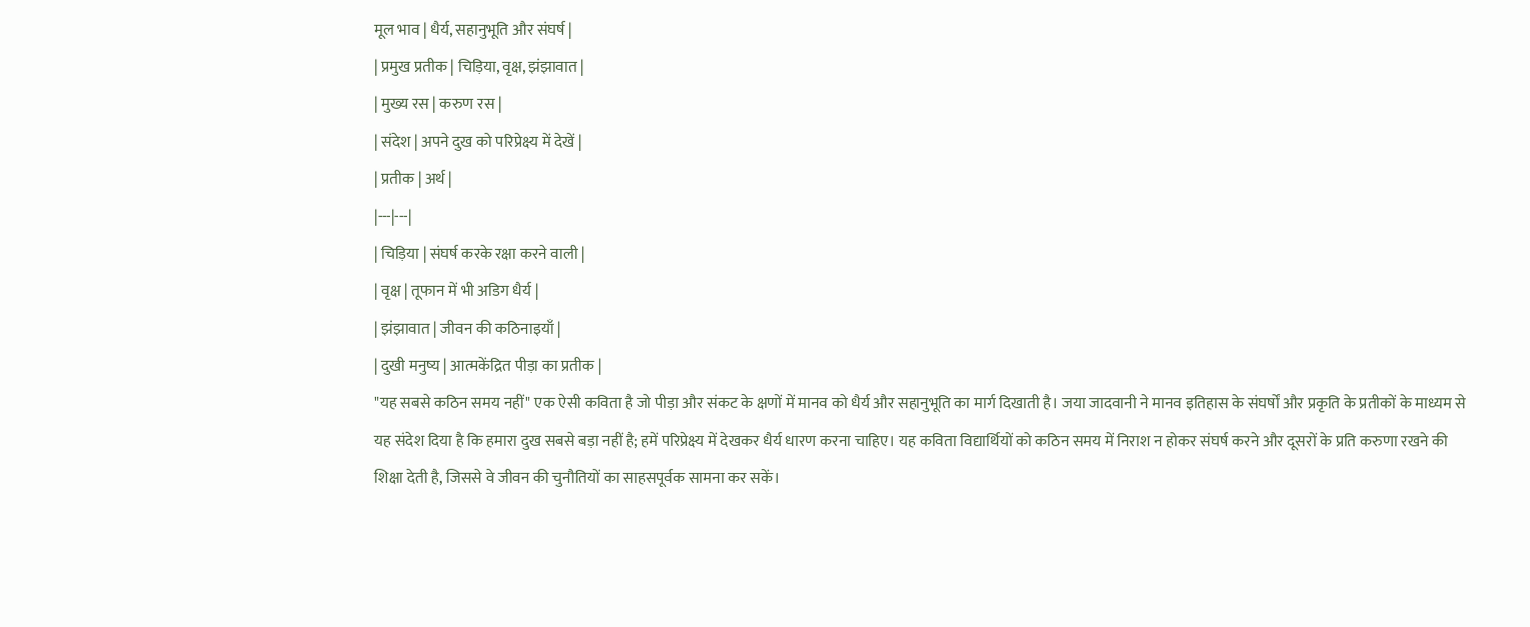मूल भाव | धैर्य, सहानुभूति और संघर्ष |
| प्रमुख प्रतीक | चिड़िया, वृक्ष, झंझावात |
| मुख्य रस | करुण रस |
| संदेश | अपने दुख को परिप्रेक्ष्य में देखें |
| प्रतीक | अर्थ |
|---|---|
| चिड़िया | संघर्ष करके रक्षा करने वाली |
| वृक्ष | तूफान में भी अडिग धैर्य |
| झंझावात | जीवन की कठिनाइयाँ |
| दुखी मनुष्य | आत्मकेंद्रित पीड़ा का प्रतीक |
"यह सबसे कठिन समय नहीं" एक ऐसी कविता है जो पीड़ा और संकट के क्षणों में मानव को धैर्य और सहानुभूति का मार्ग दिखाती है। जया जादवानी ने मानव इतिहास के संघर्षों और प्रकृति के प्रतीकों के माध्यम से यह संदेश दिया है कि हमारा दुख सबसे बड़ा नहीं है; हमें परिप्रेक्ष्य में देखकर धैर्य धारण करना चाहिए। यह कविता विद्यार्थियों को कठिन समय में निराश न होकर संघर्ष करने और दूसरों के प्रति करुणा रखने की शिक्षा देती है, जिससे वे जीवन की चुनौतियों का साहसपूर्वक सामना कर सकें।